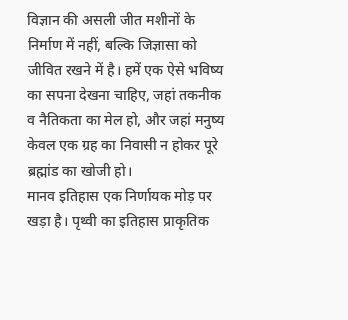विज्ञान की असली जीत मशीनों के निर्माण में नहीं, बल्कि जिज्ञासा को जीवित रखने में है। हमें एक ऐसे भविष्य का सपना देखना चाहिए, जहां तकनीक व नैतिकता का मेल हो, और जहां मनुष्य केवल एक ग्रह का निवासी न होकर पूरे ब्रह्मांड का खोजी हो।
मानव इतिहास एक निर्णायक मोड़ पर खड़ा है। पृथ्वी का इतिहास प्राकृतिक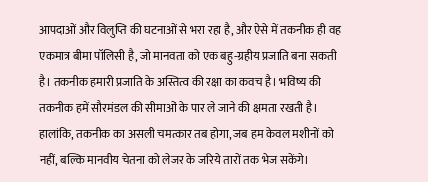आपदाओं और विलुप्ति की घटनाओं से भरा रहा है, और ऐसे में तकनीक ही वह एकमात्र बीमा पॉलिसी है, जो मानवता को एक बहु-ग्रहीय प्रजाति बना सकती है। तकनीक हमारी प्रजाति के अस्तित्व की रक्षा का कवच है। भविष्य की तकनीक हमें सौरमंडल की सीमाओं के पार ले जाने की क्षमता रखती है। हालांकि, तकनीक का असली चमत्कार तब होगा, जब हम केवल मशीनों को नहीं, बल्कि मानवीय चेतना को लेजर के जरिये तारों तक भेज सकेंगे।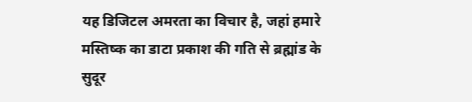यह डिजिटल अमरता का विचार है, जहां हमारे मस्तिष्क का डाटा प्रकाश की गति से ब्रह्मांड के सुदूर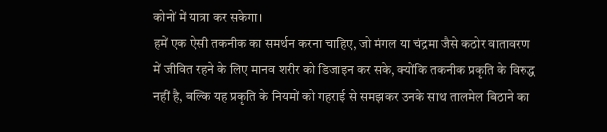कोनों में यात्रा कर सकेगा।
हमें एक ऐसी तकनीक का समर्थन करना चाहिए, जो मंगल या चंद्रमा जैसे कठोर वातावरण में जीवित रहने के लिए मानव शरीर को डिजाइन कर सके, क्योंकि तकनीक प्रकृति के विरुद्ध नहीं है, बल्कि यह प्रकृति के नियमों को गहराई से समझकर उनके साथ तालमेल बिठाने का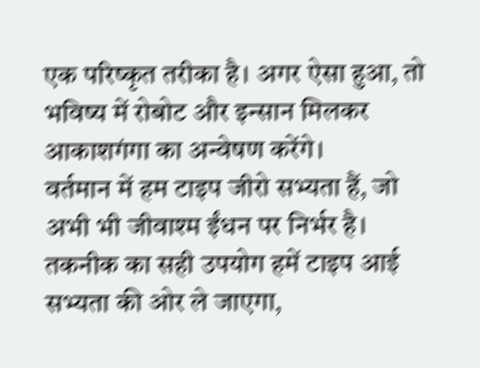एक परिष्कृत तरीका है। अगर ऐसा हुआ, तो भविष्य में रोबोट और इन्सान मिलकर आकाशगंगा का अन्वेषण करेंगे।
वर्तमान में हम टाइप जीरो सभ्यता हैं, जो अभी भी जीवाश्म ईंधन पर निर्भर है। तकनीक का सही उपयोग हमें टाइप आई सभ्यता की ओर ले जाएगा,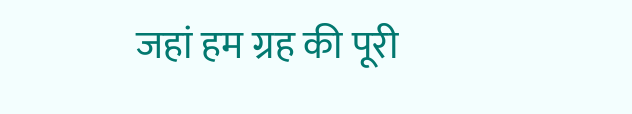जहां हम ग्रह की पूरी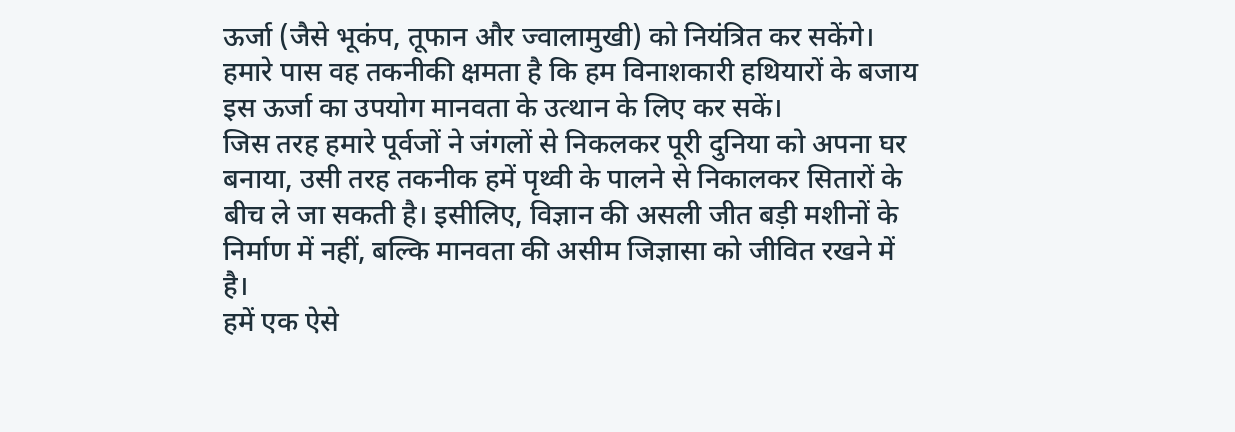ऊर्जा (जैसे भूकंप, तूफान और ज्वालामुखी) को नियंत्रित कर सकेंगे। हमारे पास वह तकनीकी क्षमता है कि हम विनाशकारी हथियारों के बजाय इस ऊर्जा का उपयोग मानवता के उत्थान के लिए कर सकें।
जिस तरह हमारे पूर्वजों ने जंगलों से निकलकर पूरी दुनिया को अपना घर बनाया, उसी तरह तकनीक हमें पृथ्वी के पालने से निकालकर सितारों के बीच ले जा सकती है। इसीलिए, विज्ञान की असली जीत बड़ी मशीनों के निर्माण में नहीं, बल्कि मानवता की असीम जिज्ञासा को जीवित रखने में है।
हमें एक ऐसे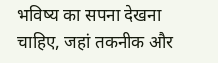भविष्य का सपना देखना चाहिए, जहां तकनीक और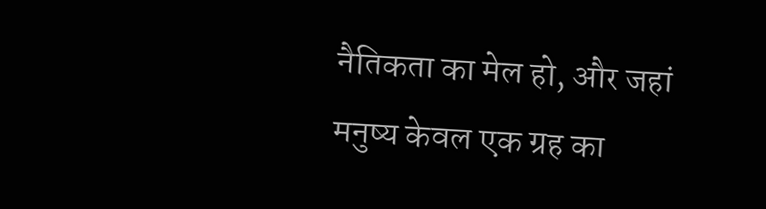नैतिकता का मेल हो, और जहां मनुष्य केवल एक ग्रह का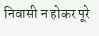निवासी न होकर पूरे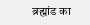ब्रह्मांड का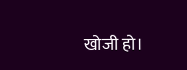खोजी हो।